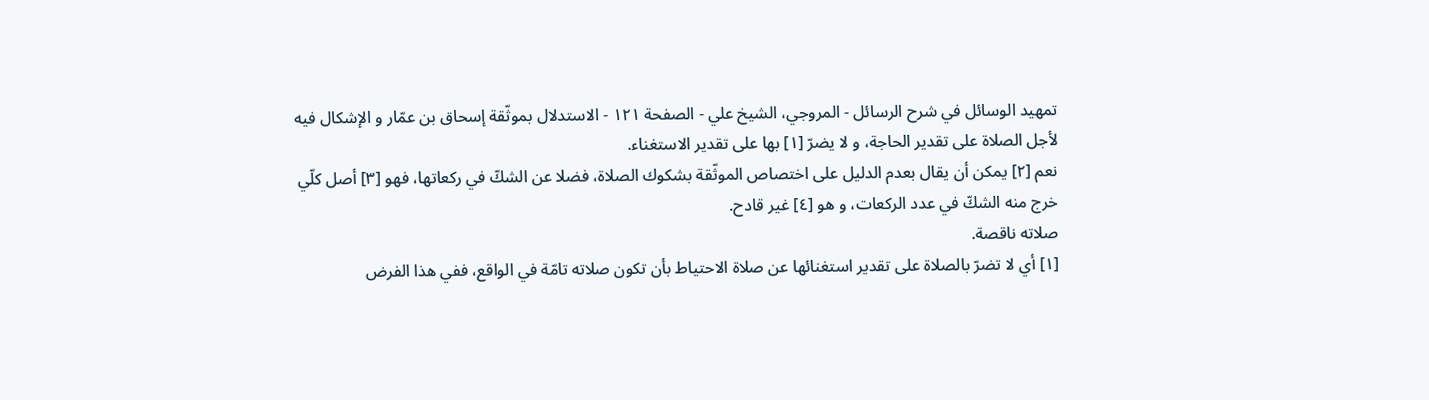تمهيد الوسائل في شرح الرسائل - المروجي، الشيخ علي - الصفحة ١٢١ - الاستدلال بموثّقة إسحاق بن عمّار و الإشكال فيه
لأجل الصلاة على تقدير الحاجة، و لا يضرّ [١] بها على تقدير الاستغناء.
نعم [٢] يمكن أن يقال بعدم الدليل على اختصاص الموثّقة بشكوك الصلاة، فضلا عن الشكّ في ركعاتها، فهو [٣] أصل كلّي خرج منه الشكّ في عدد الركعات، و هو [٤] غير قادح.
صلاته ناقصة.
[١] أي لا تضرّ بالصلاة على تقدير استغنائها عن صلاة الاحتياط بأن تكون صلاته تامّة في الواقع، ففي هذا الفرض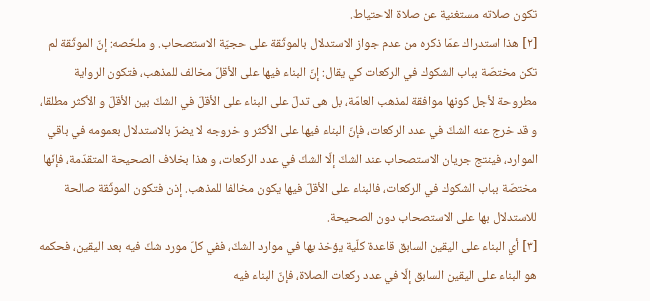تكون صلاته مستغنية عن صلاة الاحتياط.
[٢] هذا استدراك عمّا ذكره من عدم جواز الاستدلال بالموثّقة على حجيّة الاستصحاب. و ملخّصه: إنّ الموثّقة لم تكن مختصّة بباب الشكوك في الركعات كي يقال: إنّ البناء فيها على الأقلّ مخالف للمذهب، فتكون الرواية مطروحة لأجل كونها موافقة لمذهب العامّة، بل هى تدلّ على البناء على الأقلّ في الشكّ بين الأقلّ و الأكثر مطلقا، و قد خرج عنه الشكّ في عدد الركعات، فإنّ البناء فيها على الأكثر و خروجه لا يضرّ بالاستدلال بعمومه في باقي الموارد، فينتج جريان الاستصحاب عند الشكّ إلّا الشكّ في عدد الركعات، و هذا بخلاف الصحيحة المتقدّمة، فإنّها مختصّة بباب الشكوك في الركعات، فالبناء على الأقلّ فيها يكون مخالفا للمذهب. إذن فتكون الموثّقة صالحة للاستدلال بها على الاستصحاب دون الصحيحة.
[٣] أي البناء على اليقين السابق قاعدة كلّية يؤخذ بها في موارد الشكّ، ففي كلّ مورد شكّ فيه بعد اليقين، فحكمه هو البناء على اليقين السابق إلّا في عدد ركعات الصلاة، فإنّ البناء فيه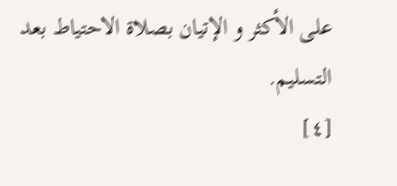على الأكثر و الإتيان بصلاة الاحتياط بعد التسليم.
[٤]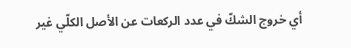أي خروج الشكّ في عدد الركعات عن الأصل الكلّي غير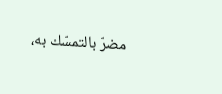مضرّ بالتمسّك به،